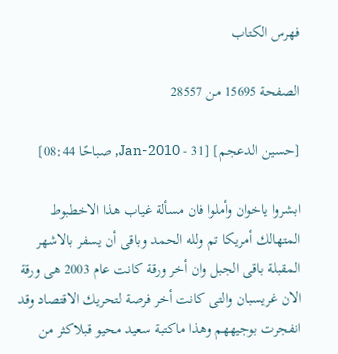فهرس الكتاب

الصفحة 15695 من 28557

[حسين الدعجم] [31 - Jan-2010, صباحًا 08:44]

ابشروا ياخوان وأملوا فان مسألة غياب هذا الاخطبوط المتهالك أمريكا تم ولله الحمد وباقى أن يسفر بالاشهر المقبلة باقى الجبل وان أخر ورقة كانت عام 2003 هى ورقة الان غريسبان والتى كانت أخر فرصة لتحريك الاقتصاد وقد انفجرت بوجيههم وهذا ماكتبة سعيد محيو قبلاكثر من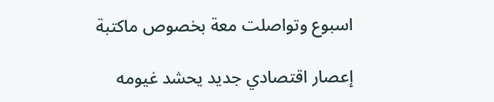اسبوع وتواصلت معة بخصوص ماكتبة

إعصار اقتصادي جديد يحشد غيومه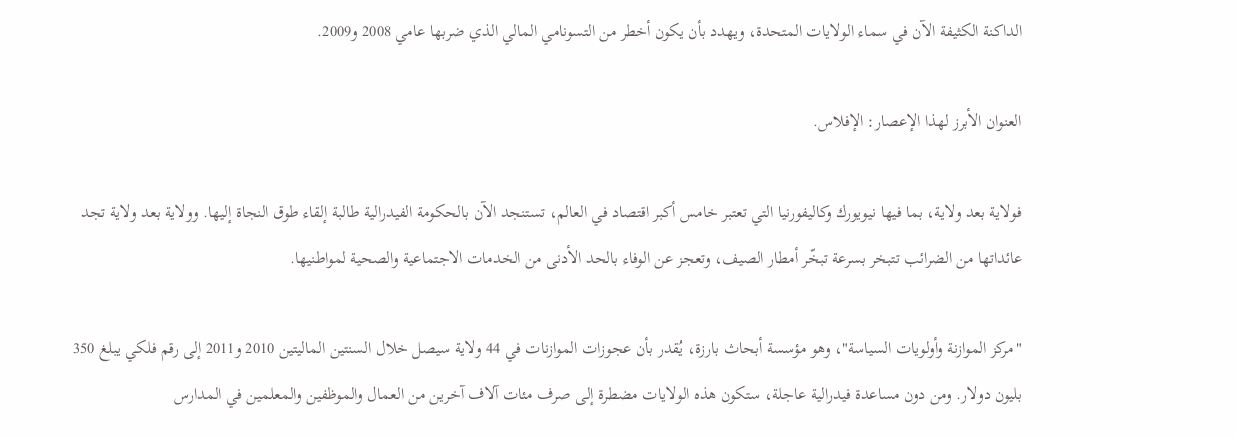الداكنة الكثيفة الآن في سماء الولايات المتحدة، ويهدد بأن يكون أخطر من التسونامي المالي الذي ضربها عامي 2008 و2009.

العنوان الأبرز لهذا الإعصار: الإفلاس.

فولاية بعد ولاية، بما فيها نيويورك وكاليفورنيا التي تعتبر خامس أكبر اقتصاد في العالم، تستنجد الآن بالحكومة الفيدرالية طالبة إلقاء طوق النجاة إليها. وولاية بعد ولاية تجد عائداتها من الضرائب تتبخر بسرعة تبخّر أمطار الصيف، وتعجز عن الوفاء بالحد الأدنى من الخدمات الاجتماعية والصحية لمواطنيها.

"مركز الموازنة وأولويات السياسة"، وهو مؤسسة أبحاث بارزة، يُقدر بأن عجوزات الموازنات في 44 ولاية سيصل خلال السنتين الماليتين 2010 و2011 إلى رقم فلكي يبلغ 350 بليون دولار. ومن دون مساعدة فيدرالية عاجلة، ستكون هذه الولايات مضطرة إلى صرف مئات آلاف آخرين من العمال والموظفين والمعلمين في المدارس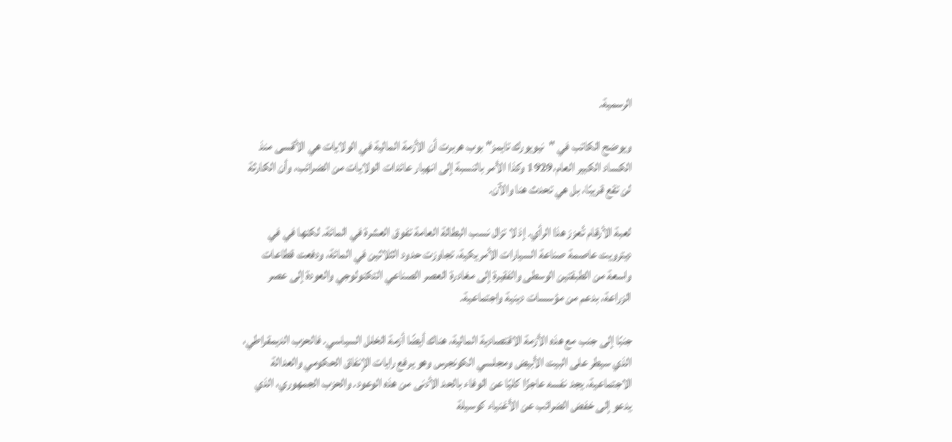الرسمية.

ويوضح الكاتب في "نيويورك تايمز" بوب هربرت أن الأزمة المالية في الولايات هي الأقسى منذ الكساد الكبير العام،1929 وكذا الأمر بالنسبة إلى انهيار عائدات الولايات من الضرائب، وأن الكارثة لن تقع قريبًا، بل هي تحدث هنا والآن.

لعبة الأرقام تُعزز هذا الرأي. إذ لا تزال نسب البطالة العامة تفوق العشرة في المائة. لكنها في في ديترويت عاصمة صناعة السيارات الأمريكية، تجاوزت حدود الثلاثين في المائة، ودفعت قطاعات واسعة من الطبقتين الوسطى والفقيرة إلى مغادرة العصر الصناعي التكنولوجي والعودة إلى عصر الزراعة، بدعم من مؤسسات دينية واجتماعية.

جنبًا إلى جنب مع هذه الأزمة الاقتصادية المالية، هناك أيضًا أزمة الخلل السياسي. فالحزب الديمقراطي، الذي سيطر على البيت الأبيض ومجلسي الكونجرس وهو يرفع رايات الإنفاق الحكومي والعدالة الاجتماعية، يجد نفسه عاجزًا كليًا عن الوفاء بالحد الأدنى من هذه الوعود. والحزب الجمهوري، الذي يدعو إلى خفض الضرائب عن الأغنياء كوسيلة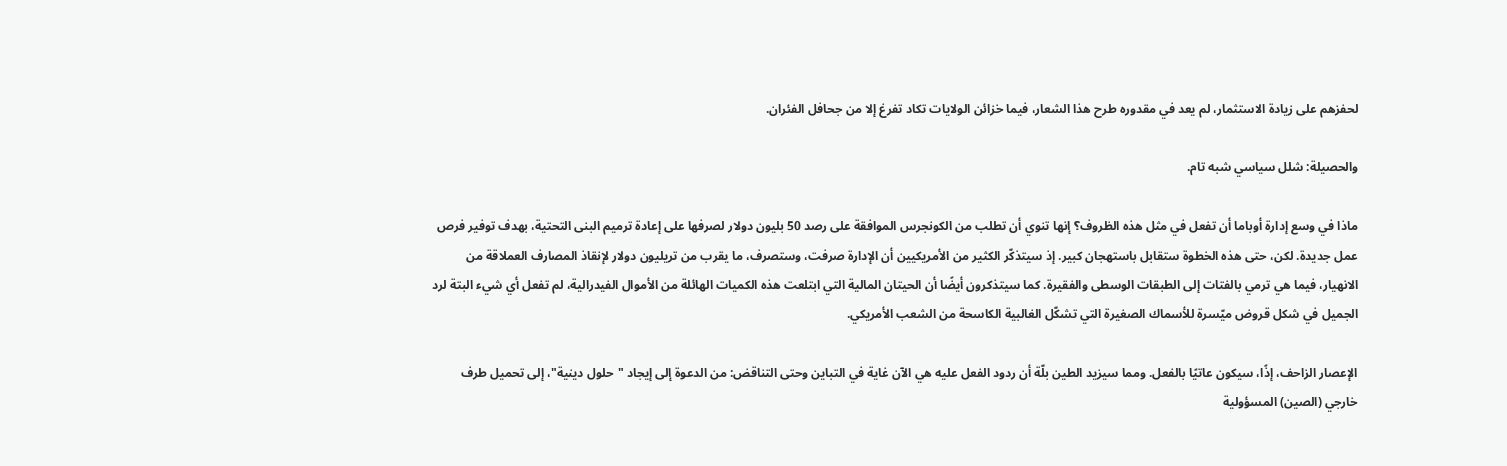لحفزهم على زيادة الاستثمار، لم يعد في مقدوره طرح هذا الشعار، فيما خزائن الولايات تكاد تفرغ إلا من جحافل الفئران.

والحصيلة: شلل سياسي شبه تام.

ماذا في وسع إدارة أوباما أن تفعل في مثل هذه الظروف؟ إنها تنوي أن تطلب من الكونجرس الموافقة على رصد 50 بليون دولار لصرفها على إعادة ترميم البنى التحتية، بهدف توفير فرص عمل جديدة. لكن، حتى هذه الخطوة ستقابل باستهجان كبير. إذ سيتذكّر الكثير من الأمريكيين أن الإدارة صرفت، وستصرف، ما يقرب من تريليون دولار لإنقاذ المصارف العملاقة من الانهيار، فيما هي ترمي بالفتات إلى الطبقات الوسطى والفقيرة. كما سيتذكرون أيضًا أن الحيتان المالية التي ابتلعت هذه الكميات الهائلة من الأموال الفيدرالية، لم تفعل أي شيء البتة لرد الجميل في شكل قروض ميّسرة للأسماك الصغيرة التي تشكّل الغالبية الكاسحة من الشعب الأمريكي.

الإعصار الزاحف، إذًا، سيكون عاتيًا بالفعل. ومما سيزيد الطين بلّة أن ردود الفعل عليه هي الآن غاية في التباين وحتى التناقض: من الدعوة إلى إيجاد "حلول دينية"، إلى تحميل طرف خارجي (الصين) المسؤولية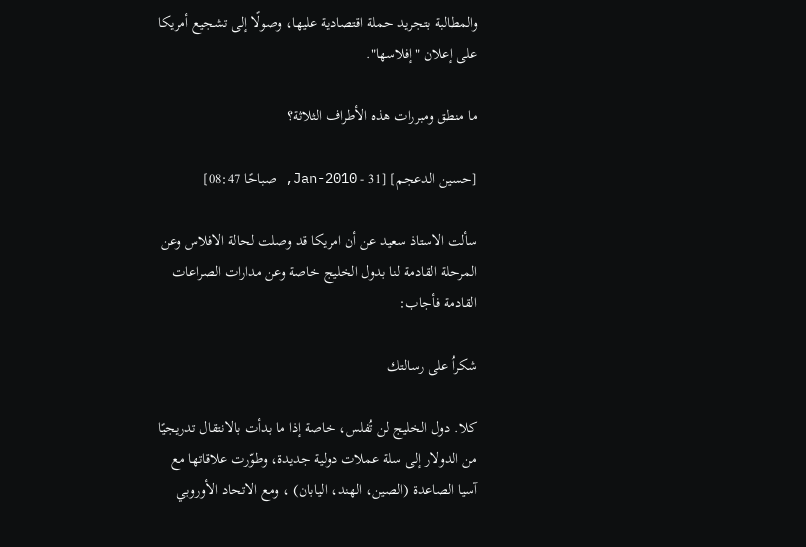والمطالبة بتجريد حملة اقتصادية عليها، وصولًا إلى تشجيع أمريكا على إعلان "إفلاسها".

ما منطق ومبررات هذه الأطراف الثلاثة؟

[حسين الدعجم] [31 - Jan-2010, صباحًا 08:47]

سألت الاستاذ سعيد عن أن امريكا قد وصلت لحالة الافلاس وعن المرحلة القادمة لنا بدول الخليج خاصة وعن مدارات الصراعات القادمة فأجاب:

شكراُ على رسالتك

كلا. دول الخليج لن تُفلس، خاصة إذا ما بدأت بالانتقال تدريجيًا من الدولار إلى سلة عملات دولية جديدة، وطوّرت علاقاتها مع آسيا الصاعدة (الصين، الهند، اليابان) ، ومع الاتحاد الأوروبي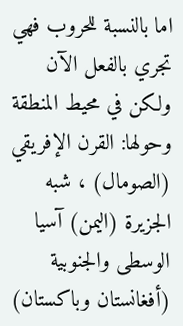اما بالنسبة للحروب فهي تجري بالفعل الآن ولكن في محيط المنطقة وحولها: القرن الإفريقي (الصومال) ، شبه الجزيرة (اليمن) آسيا الوسطى والجنوبية (أفغانستان وباكستان)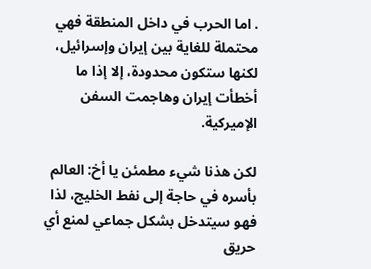. اما الحرب في داخل المنطقة فهي محتملة للغاية بين إيران وإسرائيل، لكنها ستكون محدودة، إلا إذا ما أخطأت إيران وهاجمت السفن الإميركية.

لكن هذنا شيء مطمئن يا أخ: العالم بأسره في حاجة إلى نفط الخليج، لذا فهو سيتدخل بشكل جماعي لمنع أي حريق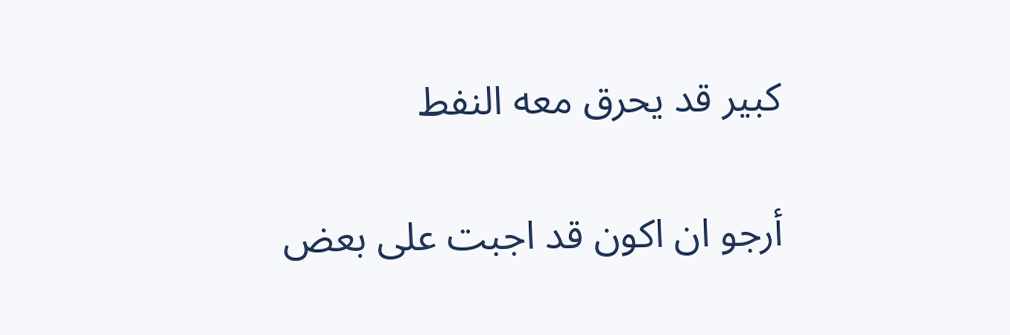كبير قد يحرق معه النفط

أرجو ان اكون قد اجبت على بعض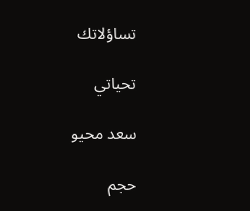تساؤلاتك

تحياتي

سعد محيو

حجم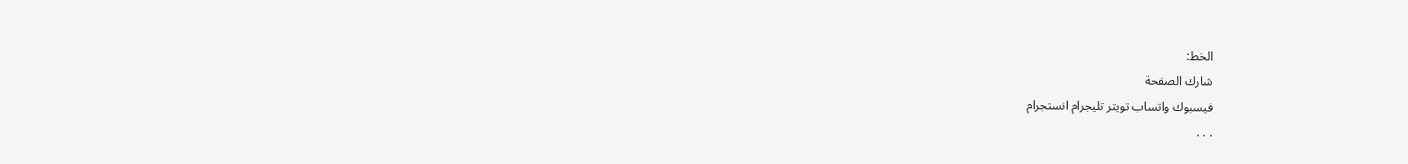الخط:
شارك الصفحة
فيسبوك واتساب تويتر تليجرام انستجرام
. . .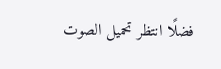فضلًا انتظر تحميل الصوت